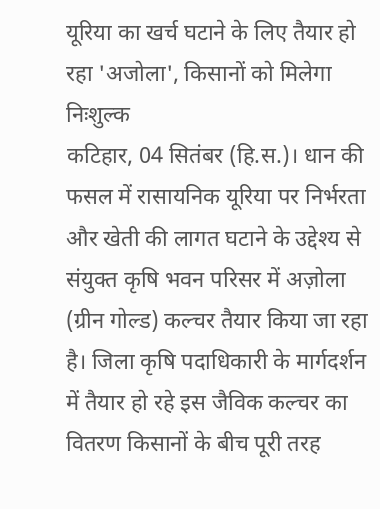यूरिया का खर्च घटाने के लिए तैयार हो रहा 'अजोला', किसानों को मिलेगा निःशुल्क
कटिहार, 04 सितंबर (हि.स.)। धान की फसल में रासायनिक यूरिया पर निर्भरता और खेती की लागत घटाने के उद्देश्य से संयुक्त कृषि भवन परिसर में अज़ोला (ग्रीन गोल्ड) कल्चर तैयार किया जा रहा है। जिला कृषि पदाधिकारी के मार्गदर्शन में तैयार हो रहे इस जैविक कल्चर का वितरण किसानों के बीच पूरी तरह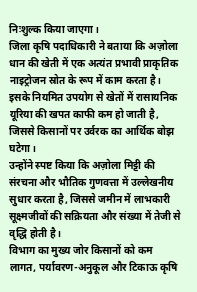निःशुल्क किया जाएगा।
जिला कृषि पदाधिकारी ने बताया कि अज़ोला धान की खेती में एक अत्यंत प्रभावी प्राकृतिक नाइट्रोजन स्रोत के रूप में काम करता है। इसके नियमित उपयोग से खेतों में रासायनिक यूरिया की खपत काफी कम हो जाती है, जिससे किसानों पर उर्वरक का आर्थिक बोझ घटेगा।
उन्होंने स्पष्ट किया कि अज़ोला मिट्टी की संरचना और भौतिक गुणवत्ता में उल्लेखनीय सुधार करता है, जिससे जमीन में लाभकारी सूक्ष्मजीवों की सक्रियता और संख्या में तेजी से वृद्धि होती है।
विभाग का मुख्य जोर किसानों को कम लागत, पर्यावरण-अनुकूल और टिकाऊ कृषि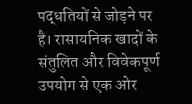पद्धतियों से जोड़ने पर है। रासायनिक खादों के संतुलित और विवेकपूर्ण उपयोग से एक ओर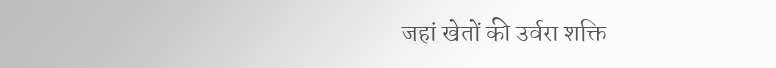जहां खेतों की उर्वरा शक्ति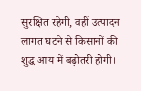सुरक्षित रहेगी, वहीं उत्पादन लागत घटने से किसानों की शुद्ध आय में बढ़ोतरी होगी।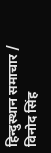हिन्दुस्थान समाचार / विनोद सिंह